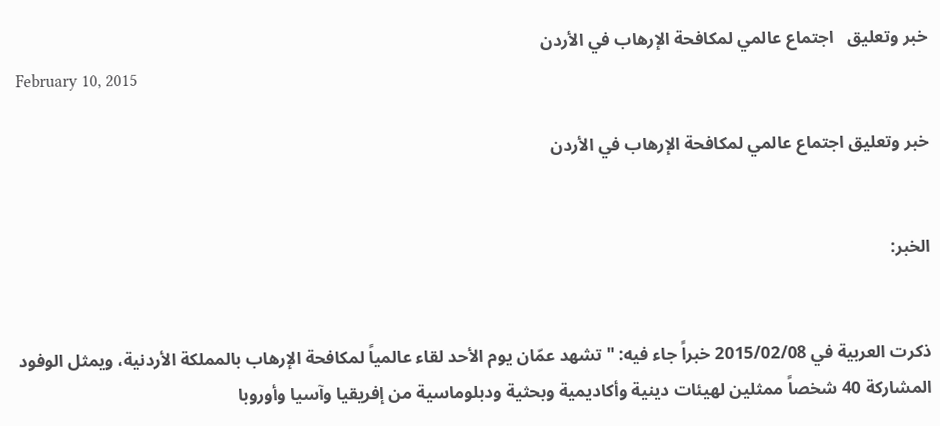خبر وتعليق   اجتماع عالمي لمكافحة الإرهاب في الأردن
February 10, 2015

خبر وتعليق اجتماع عالمي لمكافحة الإرهاب في الأردن


الخبر:


ذكرت العربية في 2015/02/08 خبراً جاء فيه: "تشهد عمّان يوم الأحد لقاء عالمياً لمكافحة الإرهاب بالمملكة الأردنية، ويمثل الوفود المشاركة 40 شخصاً ممثلين لهيئات دينية وأكاديمية وبحثية ودبلوماسية من إفريقيا وآسيا وأوروبا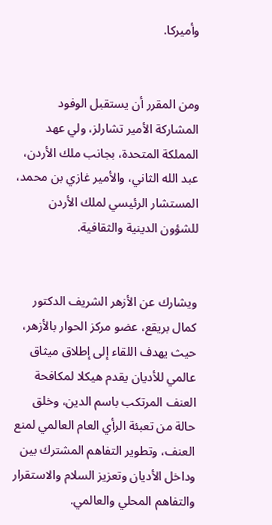وأميركا.


ومن المقرر أن يستقبل الوفود المشاركة الأمير تشارلز، ولي عهد المملكة المتحدة، بجانب ملك الأردن، عبد الله الثاني، والأمير غازي بن محمد، المستشار الرئيسي لملك الأردن للشؤون الدينية والثقافية.


ويشارك عن الأزهر الشريف الدكتور كمال بريقع، عضو مركز الحوار بالأزهر، حيث يهدف اللقاء إلى إطلاق ميثاق عالمي للأديان يقدم هيكلا لمكافحة العنف المرتكب باسم الدين، وخلق حالة من تعبئة الرأي العام العالمي لمنع العنف، وتطوير التفاهم المشترك بين وداخل الأديان وتعزيز السلام والاستقرار والتفاهم المحلي والعالمي.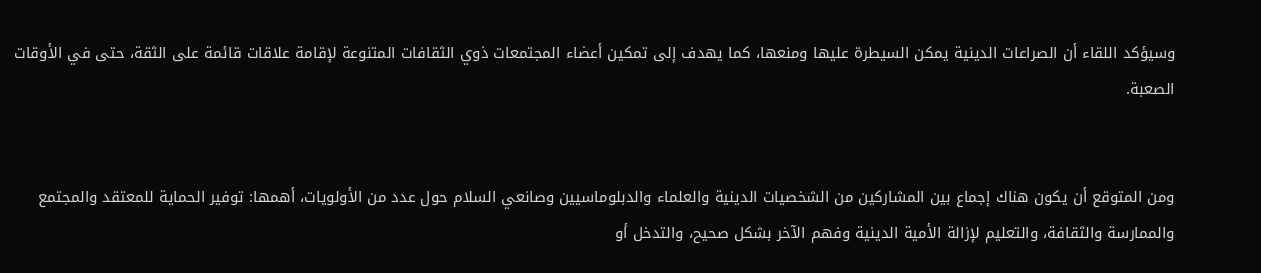وسيؤكد اللقاء أن الصراعات الدينية يمكن السيطرة عليها ومنعها، كما يهدف إلى تمكين أعضاء المجتمعات ذوي الثقافات المتنوعة لإقامة علاقات قائمة على الثقة، حتى في الأوقات الصعبة.


ومن المتوقع أن يكون هناك إجماع بين المشاركين من الشخصيات الدينية والعلماء والدبلوماسيين وصانعي السلام حول عدد من الأولويات، أهمها: توفير الحماية للمعتقد والمجتمع والممارسة والثقافة، والتعليم لإزالة الأمية الدينية وفهم الآخر بشكل صحيح، والتدخل أو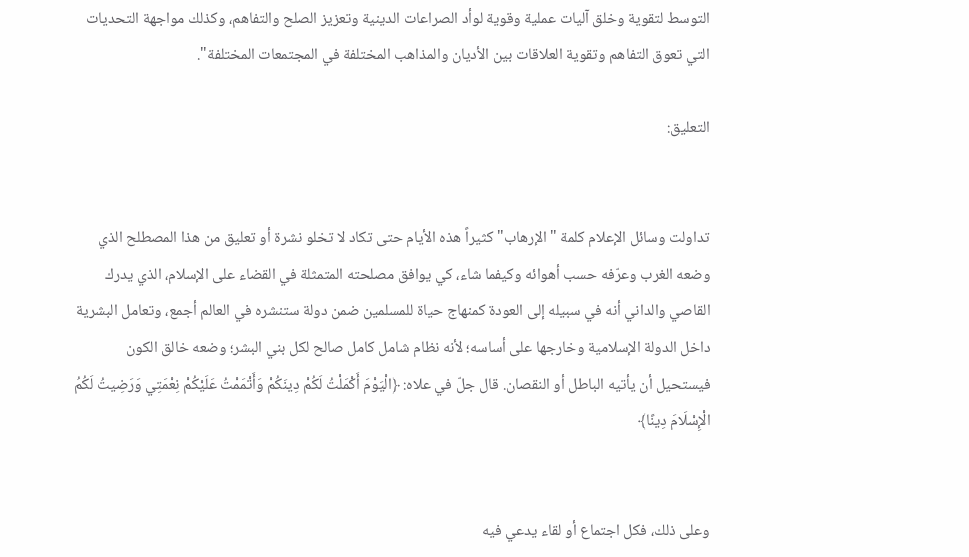التوسط لتقوية وخلق آليات عملية وقوية لوأد الصراعات الدينية وتعزيز الصلح والتفاهم، وكذلك مواجهة التحديات التي تعوق التفاهم وتقوية العلاقات بين الأديان والمذاهب المختلفة في المجتمعات المختلفة".

التعليق:


تداولت وسائل الإعلام كلمة "الإرهاب" كثيراً هذه الأيام حتى تكاد لا تخلو نشرة أو تعليق من هذا المصطلح الذي وضعه الغرب وعرّفه حسب أهوائه وكيفما شاء، كي يوافق مصلحته المتمثلة في القضاء على الإسلام، الذي يدرك القاصي والداني أنه في سبيله إلى العودة كمنهاج حياة للمسلمين ضمن دولة ستنشره في العالم أجمع، وتعامل البشرية داخل الدولة الإسلامية وخارجها على أساسه؛ لأنه نظام شامل كامل صالح لكل بني البشر؛ وضعه خالق الكون فيستحيل أن يأتيه الباطل أو النقصان. قال جلّ في علاه: ﴿الْيَوْمَ أَكْمَلْتُ لَكُمْ دِينَكُمْ وَأَتْمَمْتُ عَلَيْكُمْ نِعْمَتِي وَرَضِيتُ لَكُمُ الْإِسْلَامَ دِينًا﴾


وعلى ذلك، فكل اجتماع أو لقاء يدعي فيه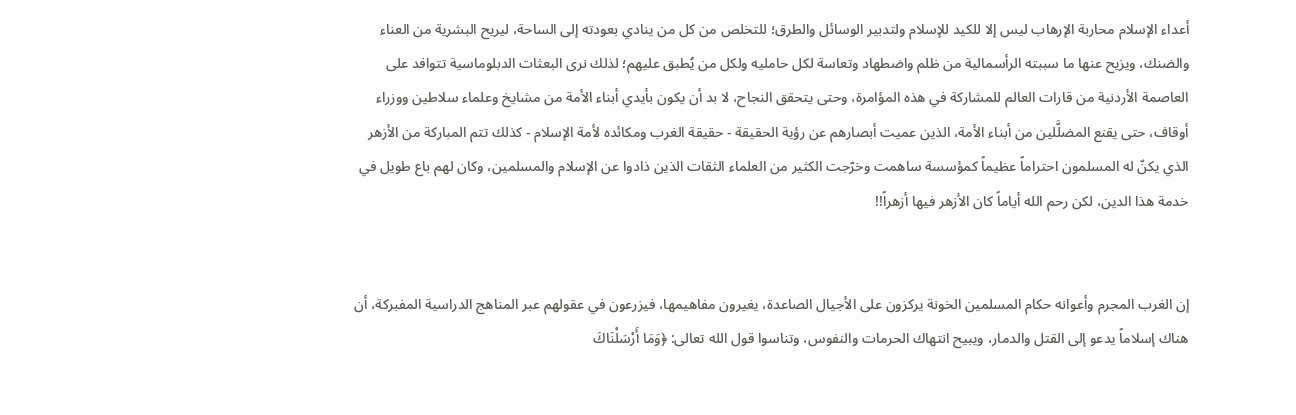أعداء الإسلام محاربة الإرهاب ليس إلا للكيد للإسلام ولتدبير الوسائل والطرق؛ للتخلص من كل من ينادي بعودته إلى الساحة، ليريح البشرية من العناء والضنك، ويزيح عنها ما سببته الرأسمالية من ظلم واضطهاد وتعاسة لكل حامليه ولكل من يُطبق عليهم؛ لذلك نرى البعثات الدبلوماسية تتوافد على العاصمة الأردنية من قارات العالم للمشاركة في هذه المؤامرة، وحتى يتحقق النجاح، لا بد أن يكون بأيدي أبناء الأمة من مشايخ وعلماء سلاطين ووزراء أوقاف، حتى يقنع المضلَّلين من أبناء الأمة، الذين عميت أبصارهم عن رؤية الحقيقة - حقيقة الغرب ومكائده لأمة الإسلام - كذلك تتم المباركة من الأزهر الذي يكنّ له المسلمون احتراماً عظيماً كمؤسسة ساهمت وخرّجت الكثير من العلماء الثقات الذين ذادوا عن الإسلام والمسلمين، وكان لهم باع طويل في خدمة هذا الدين، لكن رحم الله أياماً كان الأزهر فيها أزهراً!!


إن الغرب المجرم وأعوانه حكام المسلمين الخونة يركزون على الأجيال الصاعدة، يغيرون مفاهيمها، فيزرعون في عقولهم عبر المناهج الدراسية المفبركة، أن هناك إسلاماً يدعو إلى القتل والدمار، ويبيح انتهاك الحرمات والنفوس، وتناسوا قول الله تعالى: ﴿وَمَا أَرْسَلْنَاكَ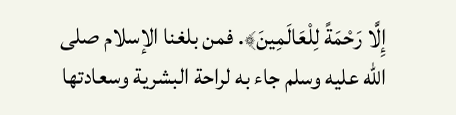إِلَّا رَحْمَةً لِلْعَالَمِينَ﴾. فمن بلغنا الإسلام صلى الله عليه وسلم جاء به لراحة البشرية وسعادتها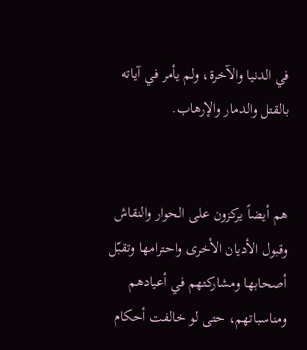في الدنيا والآخرة، ولم يأمر في آياته بالقتل والدمار والإرهاب.


هم أيضاً يركزون على الحوار والنقاش وقبول الأديان الأخرى واحترامها وتقبّل أصحابها ومشاركتهم في أعيادهم ومناسباتهم، حتى لو خالفت أحكام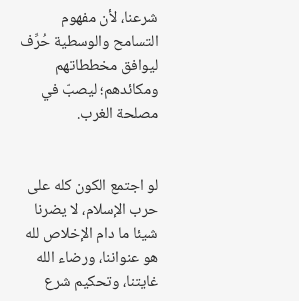شرعنا، لأن مفهوم التسامح والوسطية حُرِّف ليوافق مخططاتهم ومكائدهم؛ ليصبّ في مصلحة الغرب.


لو اجتمع الكون كله على حرب الإسلام، لا يضرنا شيئا ما دام الإخلاص لله هو عنواننا، ورضاء الله غايتنا، وتحكيم شرع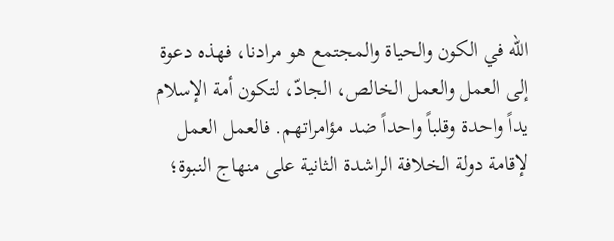الله في الكون والحياة والمجتمع هو مرادنا، فهذه دعوة إلى العمل والعمل الخالص، الجادّ، لتكون أمة الإسلام يداً واحدة وقلباً واحداً ضد مؤامراتهم. فالعمل العمل لإقامة دولة الخلافة الراشدة الثانية على منهاج النبوة؛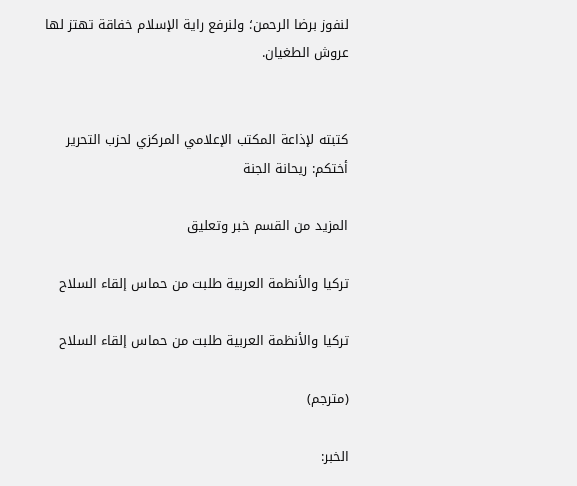لنفوز برضا الرحمن؛ ولنرفع راية الإسلام خفاقة تهتز لها عروش الطغيان.


كتبته لإذاعة المكتب الإعلامي المركزي لحزب التحرير
أختكم: ريحانة الجنة

المزيد من القسم خبر وتعليق

تركيا والأنظمة العربية طلبت من حماس إلقاء السلاح

تركيا والأنظمة العربية طلبت من حماس إلقاء السلاح

(مترجم)

الخبر: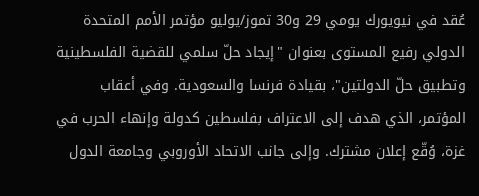عُقد في نيويورك يومي 29 و30 تموز/يوليو مؤتمر الأمم المتحدة الدولي رفيع المستوى بعنوان "إيجاد حلّ سلمي للقضية الفلسطينية وتطبيق حلّ الدولتين"، بقيادة فرنسا والسعودية. وفي أعقاب المؤتمر، الذي هدف إلى الاعتراف بفلسطين كدولة وإنهاء الحرب في غزة، وُقّع إعلان مشترك. وإلى جانب الاتحاد الأوروبي وجامعة الدول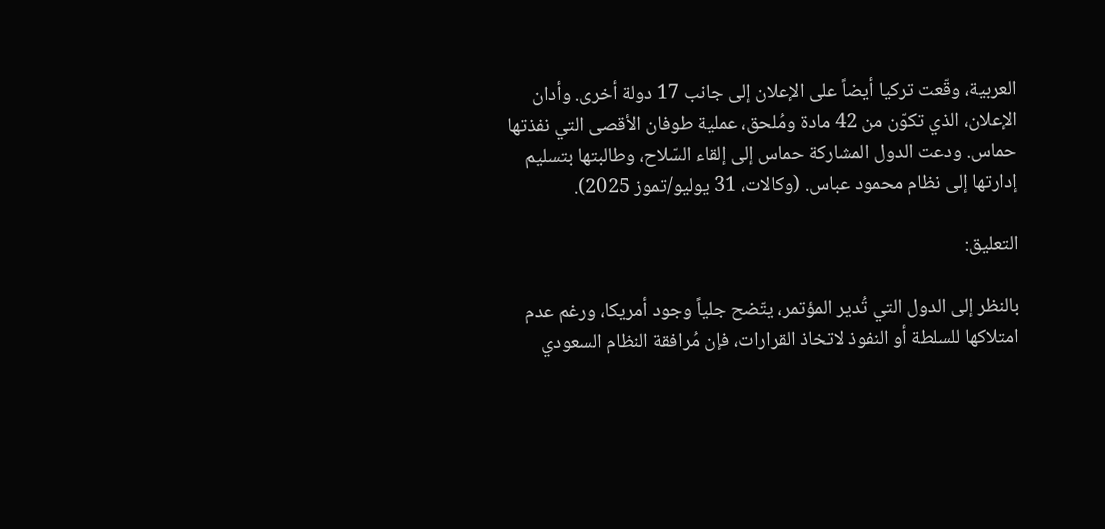العربية، وقّعت تركيا أيضاً على الإعلان إلى جانب 17 دولة أخرى. وأدان الإعلان، الذي تكوّن من 42 مادة ومُلحق، عملية طوفان الأقصى التي نفذتها حماس. ودعت الدول المشاركة حماس إلى إلقاء السّلاح، وطالبتها بتسليم إدارتها إلى نظام محمود عباس. (وكالات، 31 يوليو/تموز 2025).

التعليق:

بالنظر إلى الدول التي تُدير المؤتمر، يتّضح جلياً وجود أمريكا، ورغم عدم امتلاكها للسلطة أو النفوذ لاتخاذ القرارات، فإن مُرافقة النظام السعودي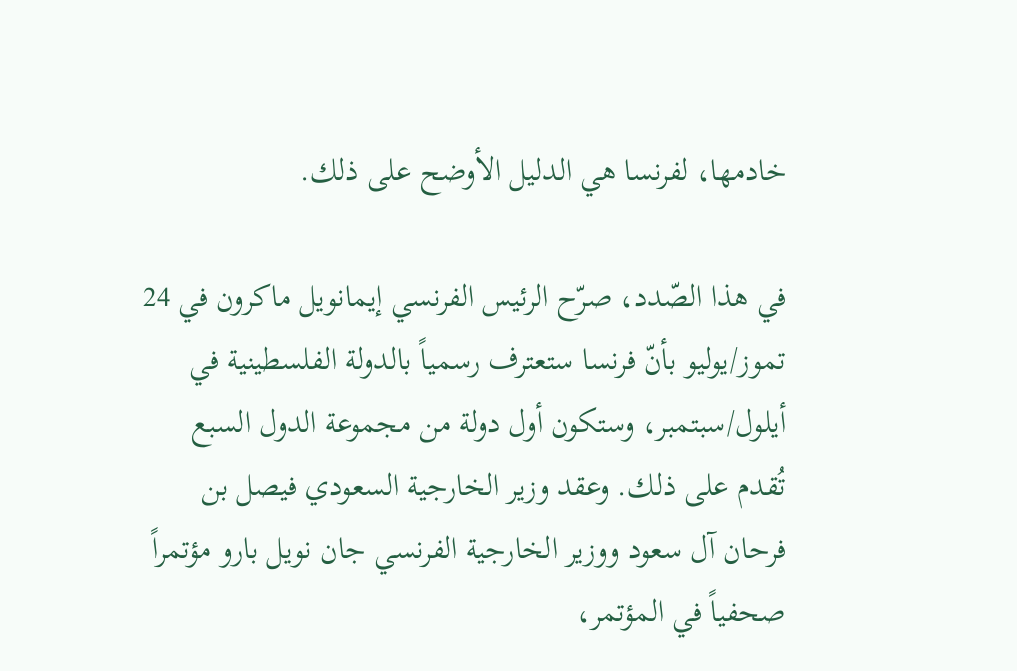خادمها، لفرنسا هي الدليل الأوضح على ذلك.

في هذا الصّدد، صرّح الرئيس الفرنسي إيمانويل ماكرون في 24 تموز/يوليو بأنّ فرنسا ستعترف رسمياً بالدولة الفلسطينية في أيلول/سبتمبر، وستكون أول دولة من مجموعة الدول السبع تُقدم على ذلك. وعقد وزير الخارجية السعودي فيصل بن فرحان آل سعود ووزير الخارجية الفرنسي جان نويل بارو مؤتمراً صحفياً في المؤتمر،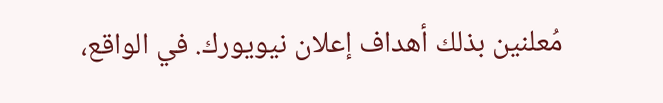مُعلنين بذلك أهداف إعلان نيويورك. في الواقع،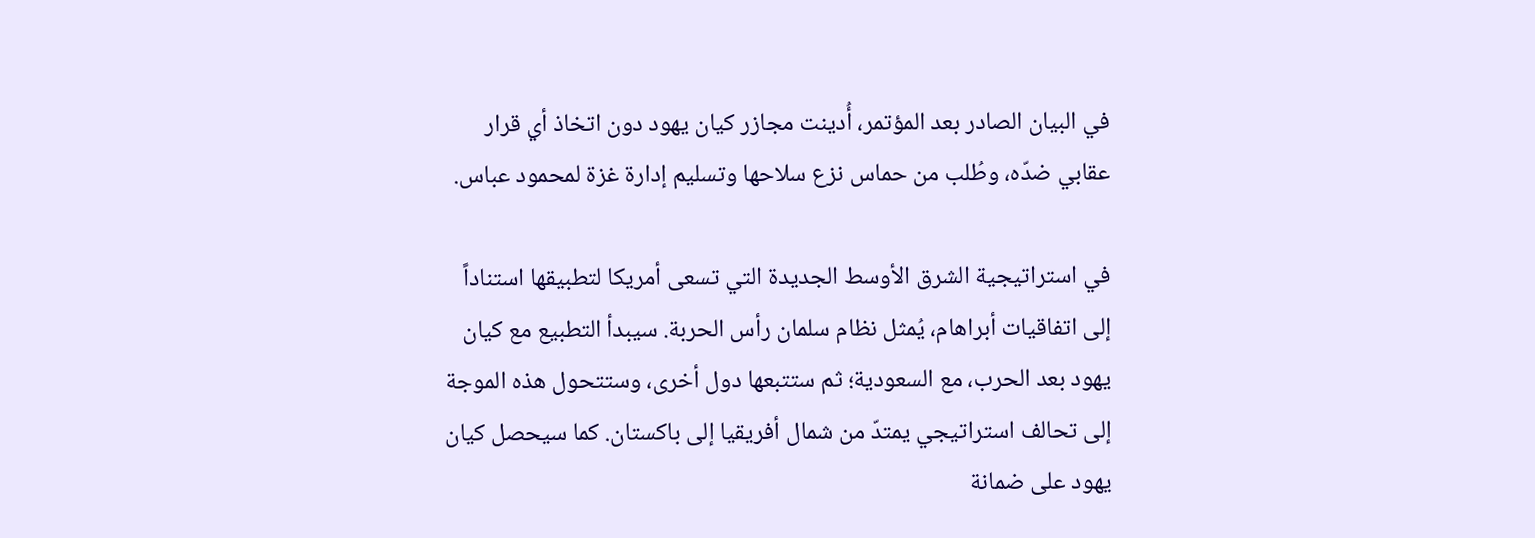في البيان الصادر بعد المؤتمر، أُدينت مجازر كيان يهود دون اتخاذ أي قرار عقابي ضدّه، وطُلب من حماس نزع سلاحها وتسليم إدارة غزة لمحمود عباس.

في استراتيجية الشرق الأوسط الجديدة التي تسعى أمريكا لتطبيقها استناداً إلى اتفاقيات أبراهام، يُمثل نظام سلمان رأس الحربة. سيبدأ التطبيع مع كيان يهود بعد الحرب، مع السعودية؛ ثم ستتبعها دول أخرى، وستتحول هذه الموجة إلى تحالف استراتيجي يمتدّ من شمال أفريقيا إلى باكستان. كما سيحصل كيان يهود على ضمانة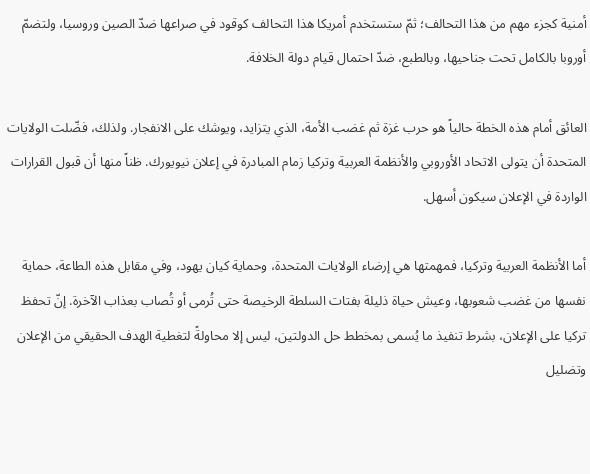أمنية كجزء مهم من هذا التحالف؛ ثمّ ستستخدم أمريكا هذا التحالف كوقود في صراعها ضدّ الصين وروسيا، ولتضمّ أوروبا بالكامل تحت جناحيها، وبالطبع، ضدّ احتمال قيام دولة الخلافة.

العائق أمام هذه الخطة حالياً هو حرب غزة ثم غضب الأمة، الذي يتزايد، ويوشك على الانفجار. ولذلك، فضّلت الولايات المتحدة أن يتولى الاتحاد الأوروبي والأنظمة العربية وتركيا زمام المبادرة في إعلان نيويورك. ظناً منها أن قبول القرارات الواردة في الإعلان سيكون أسهل.

أما الأنظمة العربية وتركيا، فمهمتها هي إرضاء الولايات المتحدة، وحماية كيان يهود، وفي مقابل هذه الطاعة، حماية نفسها من غضب شعوبها، وعيش حياة ذليلة بفتات السلطة الرخيصة حتى تُرمى أو تُصاب بعذاب الآخرة. إنّ تحفظ تركيا على الإعلان، بشرط تنفيذ ما يُسمى بمخطط حل الدولتين، ليس إلا محاولةً لتغطية الهدف الحقيقي من الإعلان وتضليل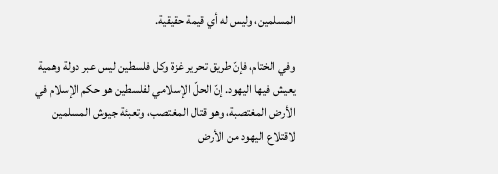المسلمين، وليس له أي قيمة حقيقية.

وفي الختام، فإنّ طريق تحرير غزة وكل فلسطين ليس عبر دولة وهمية يعيش فيها اليهود. إنّ الحلّ الإسلامي لفلسطين هو حكم الإسلام في الأرض المغتصبة، وهو قتال المغتصب، وتعبئة جيوش المسلمين لاقتلاع اليهود من الأرض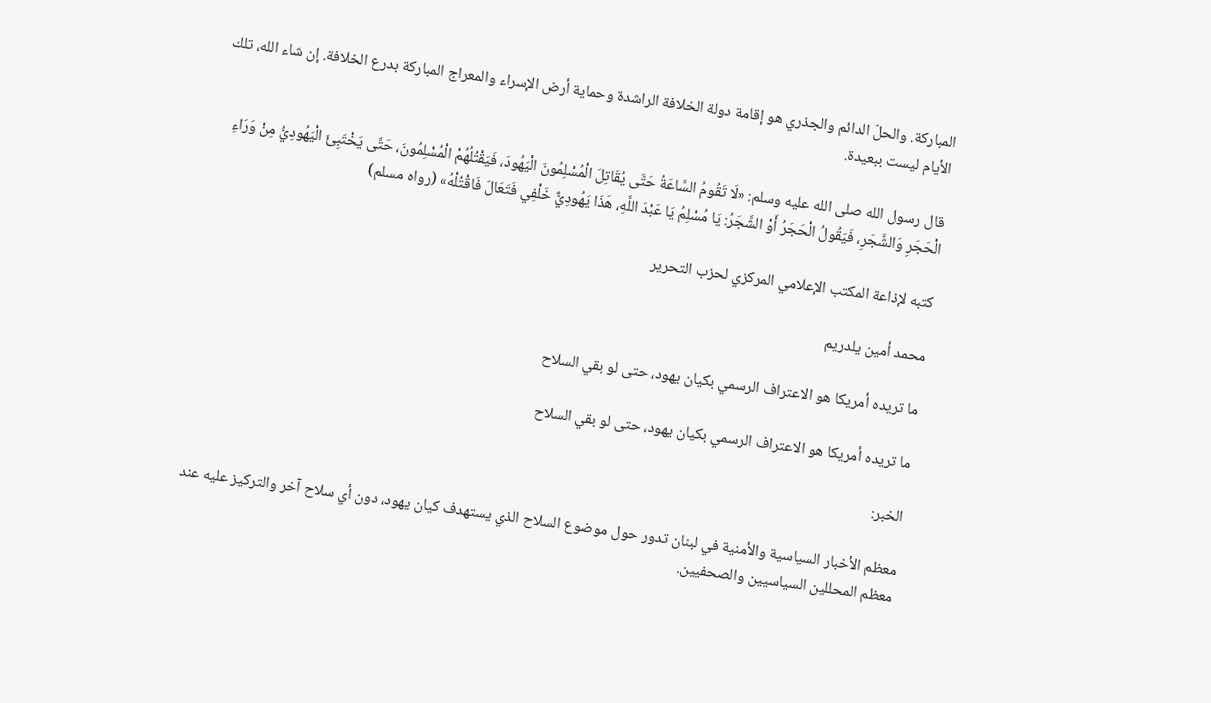المباركة. والحلّ الدائم والجذري هو إقامة دولة الخلافة الراشدة وحماية أرض الإسراء والمعراج المباركة بدرع الخلافة. إن شاء الله، تلك الأيام ليست ببعيدة.

قال رسول الله صلى الله عليه وسلم: «لَا تَقُومُ السَّاعَةُ حَتَّى يُقَاتِلَ الْمُسْلِمُونَ الْيَهُودَ، فَيَقْتُلُهُمْ الْمُسْلِمُونَ، حَتَّى يَخْتَبِئَ الْيَهُودِيُّ مِنْ وَرَاءِ الْحَجَرِ وَالشَّجَرِ، فَيَقُولُ الْحَجَرُ أَوْ الشَّجَرُ: يَا مُسْلِمُ يَا عَبْدَ اللَّهِ، هَذَا يَهُودِيٌّ خَلْفِي فَتَعَالَ فَاقْتُلْهُ» (رواه مسلم)

كتبه لإذاعة المكتب الإعلامي المركزي لحزب التحرير

محمد أمين يلدريم

ما تريده أمريكا هو الاعتراف الرسمي بكيان يهود، حتى لو بقي السلاح

ما تريده أمريكا هو الاعتراف الرسمي بكيان يهود، حتى لو بقي السلاح

الخبر:

معظم الأخبار السياسية والأمنية في لبنان تدور حول موضوع السلاح الذي يستهدف كيان يهود، دون أي سلاح آخر والتركيز عليه عند معظم المحللين السياسيين والصحفيين.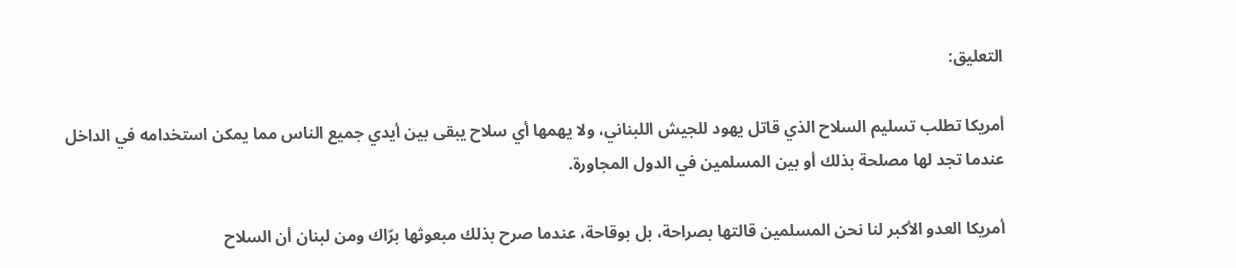التعليق:

أمريكا تطلب تسليم السلاح الذي قاتل يهود للجيش اللبناني، ولا يهمها أي سلاح يبقى بين أيدي جميع الناس مما يمكن استخدامه في الداخل عندما تجد لها مصلحة بذلك أو بين المسلمين في الدول المجاورة.

أمريكا العدو الأكبر لنا نحن المسلمين قالتها بصراحة، بل بوقاحة، عندما صرح بذلك مبعوثها برّاك ومن لبنان أن السلاح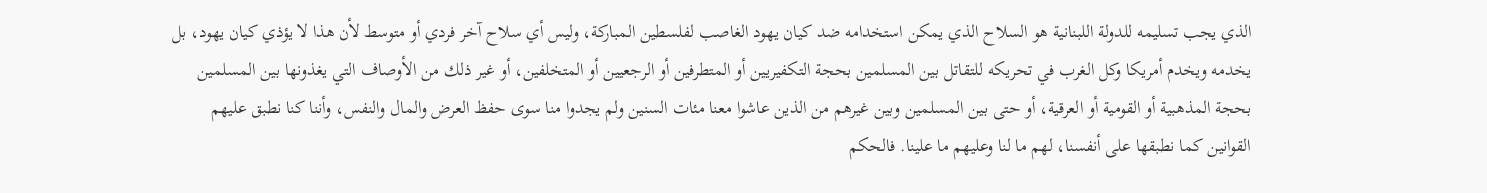الذي يجب تسليمه للدولة اللبنانية هو السلاح الذي يمكن استخدامه ضد كيان يهود الغاصب لفلسطين المباركة، وليس أي سلاح آخر فردي أو متوسط لأن هذا لا يؤذي كيان يهود، بل يخدمه ويخدم أمريكا وكل الغرب في تحريكه للتقاتل بين المسلمين بحجة التكفيريين أو المتطرفين أو الرجعيين أو المتخلفين، أو غير ذلك من الأوصاف التي يغذونها بين المسلمين بحجة المذهبية أو القومية أو العرقية، أو حتى بين المسلمين وبين غيرهم من الذين عاشوا معنا مئات السنين ولم يجدوا منا سوى حفظ العرض والمال والنفس، وأننا كنا نطبق عليهم القوانين كما نطبقها على أنفسنا، لهم ما لنا وعليهم ما علينا. فالحكم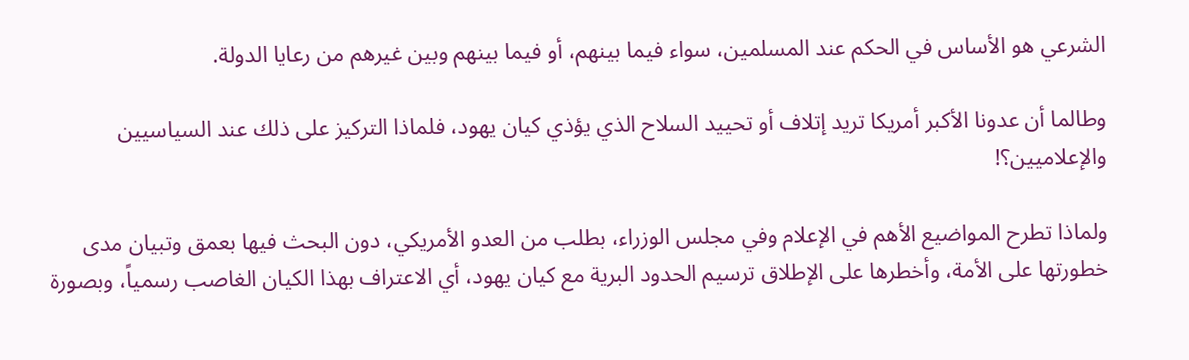الشرعي هو الأساس في الحكم عند المسلمين، سواء فيما بينهم، أو فيما بينهم وبين غيرهم من رعايا الدولة.

وطالما أن عدونا الأكبر أمريكا تريد إتلاف أو تحييد السلاح الذي يؤذي كيان يهود، فلماذا التركيز على ذلك عند السياسيين والإعلاميين؟!

ولماذا تطرح المواضيع الأهم في الإعلام وفي مجلس الوزراء، بطلب من العدو الأمريكي، دون البحث فيها بعمق وتبيان مدى خطورتها على الأمة، وأخطرها على الإطلاق ترسيم الحدود البرية مع كيان يهود، أي الاعتراف بهذا الكيان الغاصب رسمياً، وبصورة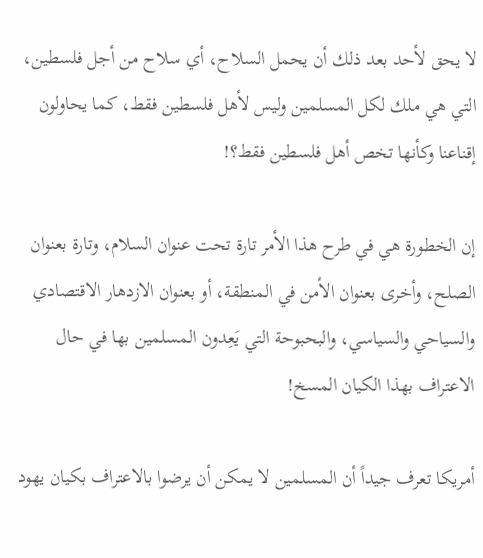لا يحق لأحد بعد ذلك أن يحمل السلاح، أي سلاح من أجل فلسطين، التي هي ملك لكل المسلمين وليس لأهل فلسطين فقط، كما يحاولون إقناعنا وكأنها تخص أهل فلسطين فقط؟!

إن الخطورة هي في طرح هذا الأمر تارة تحت عنوان السلام، وتارة بعنوان الصلح، وأخرى بعنوان الأمن في المنطقة، أو بعنوان الازدهار الاقتصادي والسياحي والسياسي، والبحبوحة التي يَعِدون المسلمين بها في حال الاعتراف بهذا الكيان المسخ!

أمريكا تعرف جيداً أن المسلمين لا يمكن أن يرضوا بالاعتراف بكيان يهود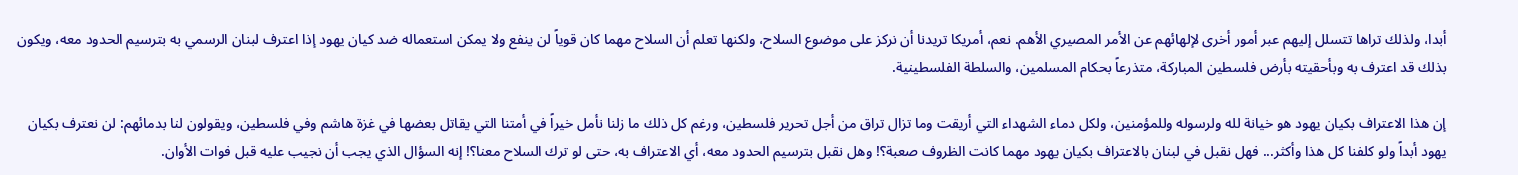أبدا، ولذلك تراها تتسلل إليهم عبر أمور أخرى لإلهائهم عن الأمر المصيري الأهم. نعم، أمريكا تريدنا أن نركز على موضوع السلاح، ولكنها تعلم أن السلاح مهما كان قوياً لن ينفع ولا يمكن استعماله ضد كيان يهود إذا اعترف لبنان الرسمي به بترسيم الحدود معه، ويكون بذلك قد اعترف به وبأحقيته بأرض فلسطين المباركة، متذرعاً بحكام المسلمين، والسلطة الفلسطينية.

إن هذا الاعتراف بكيان يهود هو خيانة لله ولرسوله وللمؤمنين، ولكل دماء الشهداء التي أريقت وما تزال تراق من أجل تحرير فلسطين، ورغم كل ذلك ما زلنا نأمل خيراً في أمتنا التي يقاتل بعضها في غزة هاشم وفي فلسطين، ويقولون لنا بدمائهم: لن نعترف بكيان يهود أبداً ولو كلفنا كل هذا وأكثر... فهل نقبل في لبنان بالاعتراف بكيان يهود مهما كانت الظروف صعبة؟! وهل نقبل بترسيم الحدود معه، أي الاعتراف به، حتى لو ترك السلاح معنا؟! إنه السؤال الذي يجب أن نجيب عليه قبل فوات الأوان.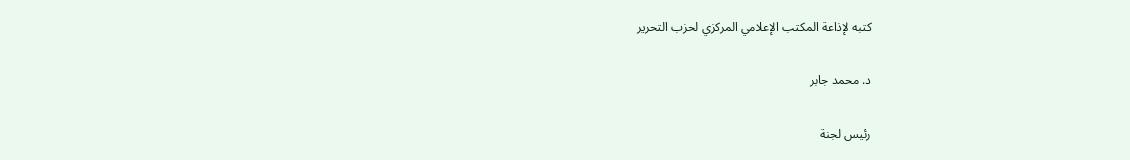كتبه لإذاعة المكتب الإعلامي المركزي لحزب التحرير

د. محمد جابر

رئيس لجنة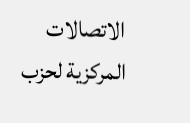الاتصالات المركزية لحزب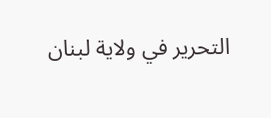التحرير في ولاية لبنان